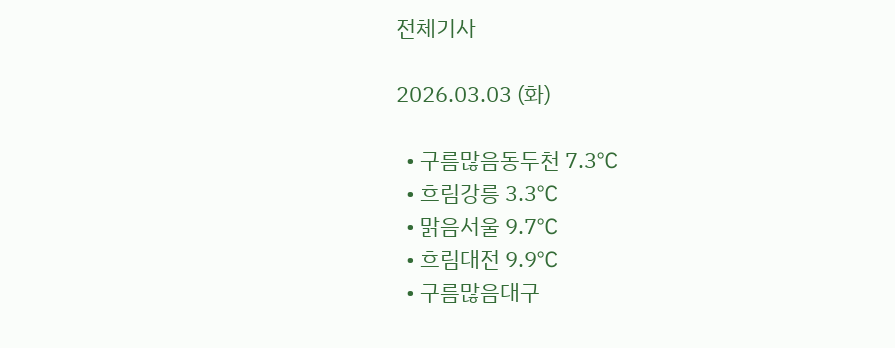전체기사

2026.03.03 (화)

  • 구름많음동두천 7.3℃
  • 흐림강릉 3.3℃
  • 맑음서울 9.7℃
  • 흐림대전 9.9℃
  • 구름많음대구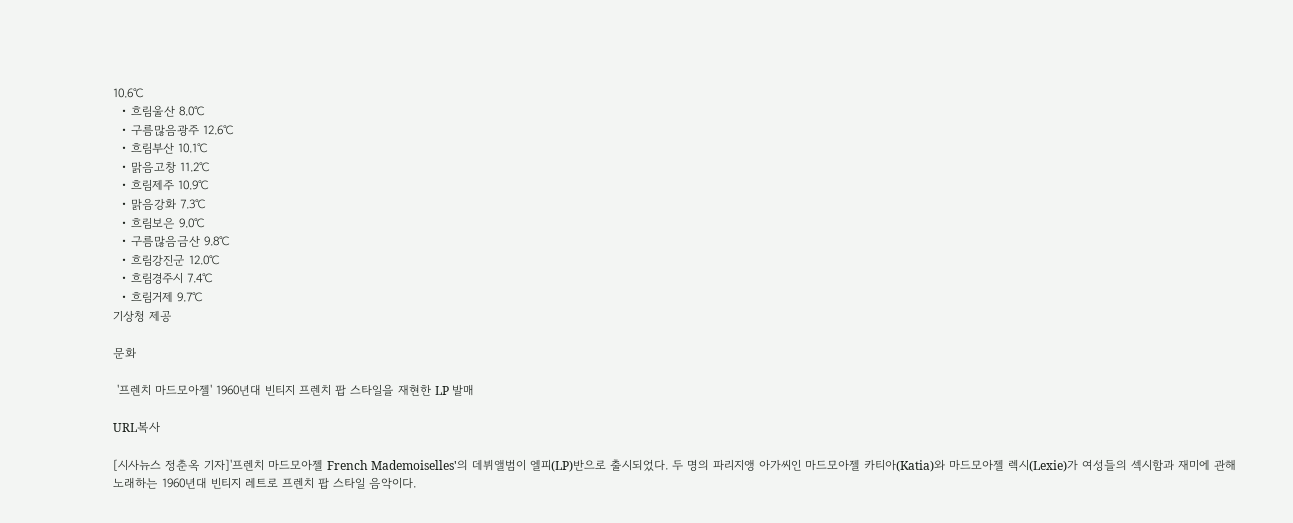10.6℃
  • 흐림울산 8.0℃
  • 구름많음광주 12.6℃
  • 흐림부산 10.1℃
  • 맑음고창 11.2℃
  • 흐림제주 10.9℃
  • 맑음강화 7.3℃
  • 흐림보은 9.0℃
  • 구름많음금산 9.8℃
  • 흐림강진군 12.0℃
  • 흐림경주시 7.4℃
  • 흐림거제 9.7℃
기상청 제공

문화

 '프렌치 마드모아젤' 1960년대 빈티지 프렌치 팝 스타일을 재현한 LP 발매

URL복사

[시사뉴스 정춘옥 기자]'프렌치 마드모아젤 French Mademoiselles'의 데뷔앨범이 엘피(LP)반으로 출시되었다. 두 명의 파리지앵 아가씨인 마드모아젤 카티아(Katia)와 마드모아젤 렉시(Lexie)가 여성들의 섹시함과 재미에 관해 노래하는 1960년대 빈티지 레트로 프렌치 팝 스타일 음악이다.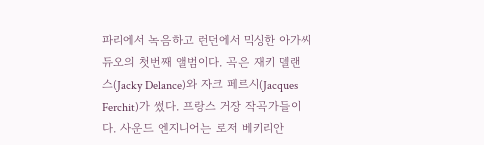파리에서 녹음하고 런던에서 믹싱한 아가씨 듀오의 첫번째 앨범이다. 곡은 재키 델랜스(Jacky Delance)와 자크 페르시(Jacques Ferchit)가 썼다. 프랑스 거장 작곡가들이다. 사운드 엔지니어는 로저 베키리안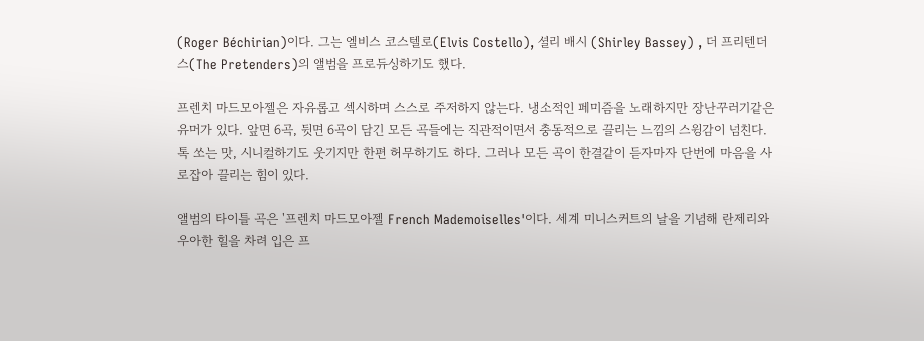(Roger Béchirian)이다. 그는 엘비스 코스텔로(Elvis Costello), 셜리 배시 (Shirley Bassey) , 더 프리텐더스(The Pretenders)의 앨범을 프로듀싱하기도 했다.

프렌치 마드모아젤은 자유롭고 섹시하며 스스로 주저하지 않는다. 냉소적인 페미즘을 노래하지만 장난꾸러기같은 유머가 있다. 앞면 6곡, 뒷면 6곡이 담긴 모든 곡들에는 직관적이면서 충동적으로 끌리는 느낌의 스윙감이 넘친다. 톡 쏘는 맛, 시니컬하기도 웃기지만 한편 허무하기도 하다. 그러나 모든 곡이 한결같이 듣자마자 단번에 마음을 사로잡아 끌리는 힘이 있다.

앨범의 타이틀 곡은 '프렌치 마드모아젤 French Mademoiselles'이다. 세계 미니스커트의 날을 기념해 란제리와 우아한 힐을 차려 입은 프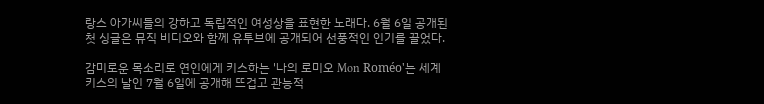랑스 아가씨들의 강하고 독립적인 여성상을 표현한 노래다. 6월 6일 공개된 첫 싱글은 뮤직 비디오와 함께 유투브에 공개되어 선풍적인 인기를 끌었다.

감미로운 목소리로 연인에게 키스하는 '나의 로미오 Mon Roméo'는 세계 키스의 날인 7월 6일에 공개해 뜨겁고 관능적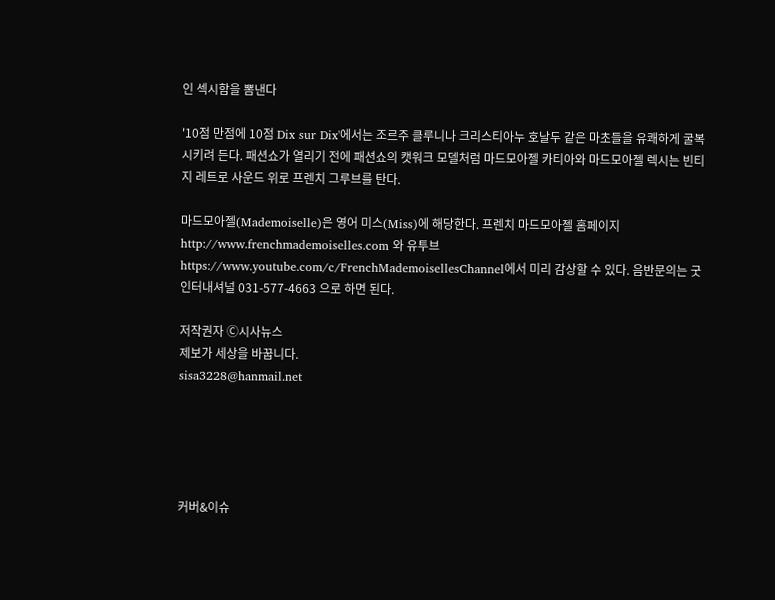인 섹시함을 뽐낸다

'10점 만점에 10점 Dix sur Dix'에서는 조르주 클루니나 크리스티아누 호날두 같은 마초들을 유쾌하게 굴복시키려 든다. 패션쇼가 열리기 전에 패션쇼의 캣워크 모델처럼 마드모아젤 카티아와 마드모아젤 렉시는 빈티지 레트로 사운드 위로 프렌치 그루브를 탄다.

마드모아젤(Mademoiselle)은 영어 미스(Miss)에 해당한다. 프렌치 마드모아젤 홈페이지 http://www.frenchmademoiselles.com 와 유투브 https://www.youtube.com/c/FrenchMademoisellesChannel에서 미리 감상할 수 있다. 음반문의는 굿인터내셔널 031-577-4663 으로 하면 된다.

저작권자 Ⓒ시사뉴스
제보가 세상을 바꿉니다.
sisa3228@hanmail.net





커버&이슈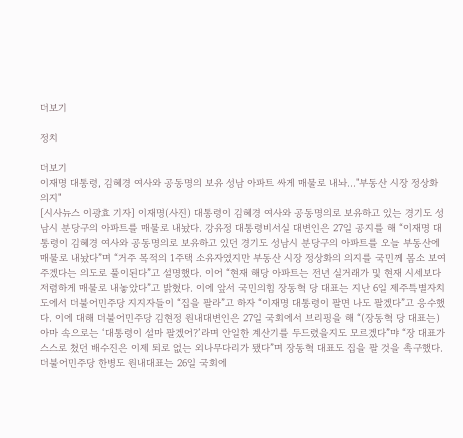더보기

정치

더보기
이재명 대통령, 김혜경 여사와 공동명의 보유 성남 아파트 싸게 매물로 내놔..."부동산 시장 정상화 의지"
[시사뉴스 이광효 기자] 이재명(사진) 대통령이 김혜경 여사와 공동명의로 보유하고 있는 경기도 성남시 분당구의 아파트를 매물로 내놨다. 강유정 대통령비서실 대변인은 27일 공지를 해 “이재명 대통령이 김혜경 여사와 공동명의로 보유하고 있던 경기도 성남시 분당구의 아파트를 오늘 부동산에 매물로 내놨다”며 “거주 목적의 1주택 소유자였지만 부동산 시장 정상화의 의지를 국민께 몸소 보여주겠다는 의도로 풀이된다”고 설명했다. 이어 “현재 해당 아파트는 전년 실거래가 및 현재 시세보다 저렴하게 매물로 내놓았다”고 밝혔다. 이에 앞서 국민의힘 장동혁 당 대표는 지난 6일 제주특별자치도에서 더불어민주당 지지자들이 “집을 팔라”고 하자 “이재명 대통령이 팔면 나도 팔겠다”고 응수했다. 이에 대해 더불어민주당 김현정 원내대변인은 27일 국회에서 브리핑을 해 “(장동혁 당 대표는) 아마 속으로는 ‘대통령이 설마 팔겠어?’라며 안일한 계산기를 두드렸을지도 모르겠다”먀 “장 대표가 스스로 쳤던 배수진은 이제 퇴로 없는 외나무다리가 됐다”며 장동혁 대표도 집을 팔 것을 촉구했다. 더불어민주당 한병도 원내대표는 26일 국회에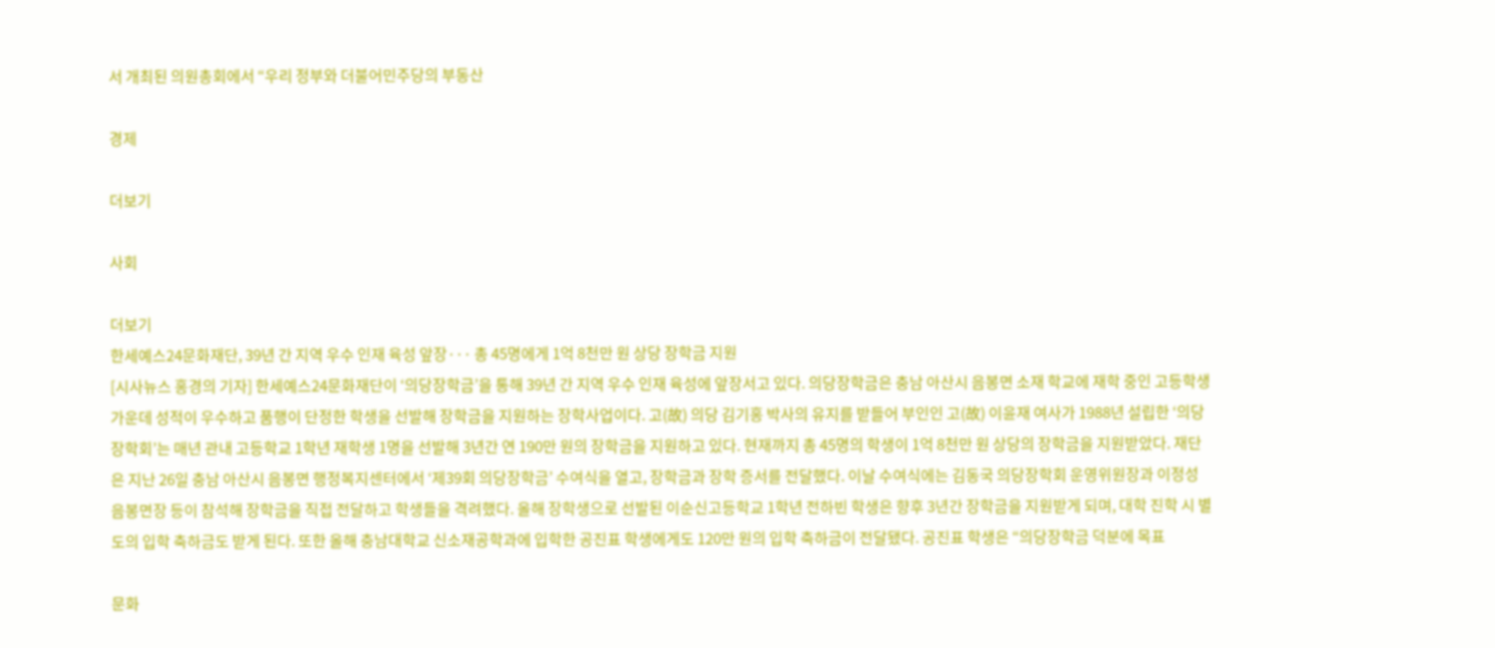서 개최된 의원총회에서 “우리 정부와 더불어민주당의 부동산

경제

더보기

사회

더보기
한세예스24문화재단, 39년 간 지역 우수 인재 육성 앞장··· 총 45명에게 1억 8천만 원 상당 장학금 지원
[시사뉴스 홍경의 기자] 한세예스24문화재단이 ‘의당장학금’을 통해 39년 간 지역 우수 인재 육성에 앞장서고 있다. 의당장학금은 충남 아산시 음봉면 소재 학교에 재학 중인 고등학생 가운데 성적이 우수하고 품행이 단정한 학생을 선발해 장학금을 지원하는 장학사업이다. 고(故) 의당 김기홍 박사의 유지를 받들어 부인인 고(故) 이윤재 여사가 1988년 설립한 ‘의당장학회’는 매년 관내 고등학교 1학년 재학생 1명을 선발해 3년간 연 190만 원의 장학금을 지원하고 있다. 현재까지 총 45명의 학생이 1억 8천만 원 상당의 장학금을 지원받았다. 재단은 지난 26일 충남 아산시 음봉면 행정복지센터에서 ‘제39회 의당장학금’ 수여식을 열고, 장학금과 장학 증서를 전달했다. 이날 수여식에는 김동국 의당장학회 운영위원장과 이정성 음봉면장 등이 참석해 장학금을 직접 전달하고 학생들을 격려했다. 올해 장학생으로 선발된 이순신고등학교 1학년 전하빈 학생은 향후 3년간 장학금을 지원받게 되며, 대학 진학 시 별도의 입학 축하금도 받게 된다. 또한 올해 충남대학교 신소재공학과에 입학한 공진표 학생에게도 120만 원의 입학 축하금이 전달됐다. 공진표 학생은 “의당장학금 덕분에 목표

문화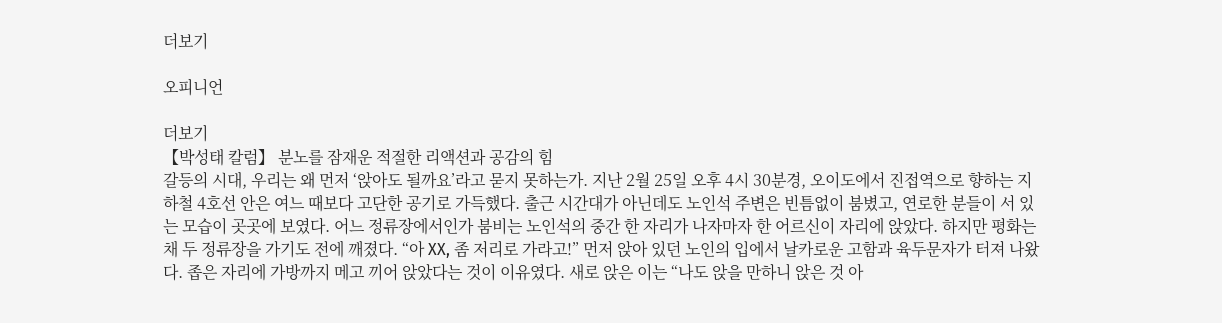더보기

오피니언

더보기
【박성태 칼럼】 분노를 잠재운 적절한 리액션과 공감의 힘
갈등의 시대, 우리는 왜 먼저 ‘앉아도 될까요’라고 묻지 못하는가. 지난 2월 25일 오후 4시 30분경, 오이도에서 진접역으로 향하는 지하철 4호선 안은 여느 때보다 고단한 공기로 가득했다. 출근 시간대가 아닌데도 노인석 주변은 빈틈없이 붐볐고, 연로한 분들이 서 있는 모습이 곳곳에 보였다. 어느 정류장에서인가 붐비는 노인석의 중간 한 자리가 나자마자 한 어르신이 자리에 앉았다. 하지만 평화는 채 두 정류장을 가기도 전에 깨졌다. “아 XX, 좀 저리로 가라고!” 먼저 앉아 있던 노인의 입에서 날카로운 고함과 육두문자가 터져 나왔다. 좁은 자리에 가방까지 메고 끼어 앉았다는 것이 이유였다. 새로 앉은 이는 “나도 앉을 만하니 앉은 것 아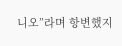니오”라며 항변했지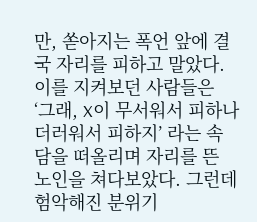만, 쏟아지는 폭언 앞에 결국 자리를 피하고 말았다. 이를 지켜보던 사람들은 ‘그래, X이 무서워서 피하나 더러워서 피하지’ 라는 속담을 떠올리며 자리를 뜬 노인을 쳐다보았다. 그런데 험악해진 분위기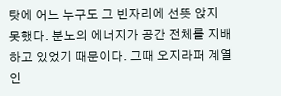탓에 어느 누구도 그 빈자리에 선뜻 앉지 못했다. 분노의 에너지가 공간 전체를 지배하고 있었기 때문이다. 그때 오지라퍼 계열인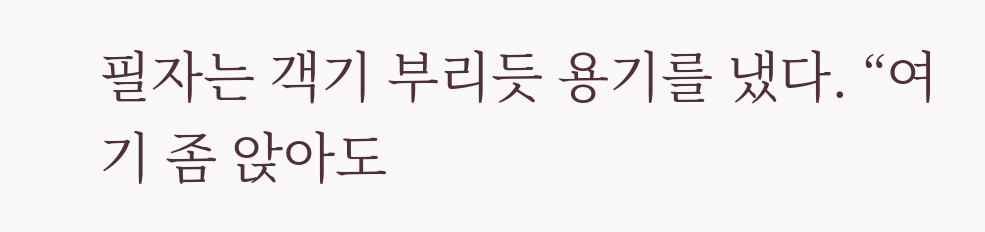필자는 객기 부리듯 용기를 냈다. “여기 좀 앉아도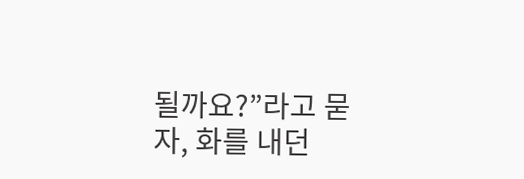될까요?”라고 묻자, 화를 내던